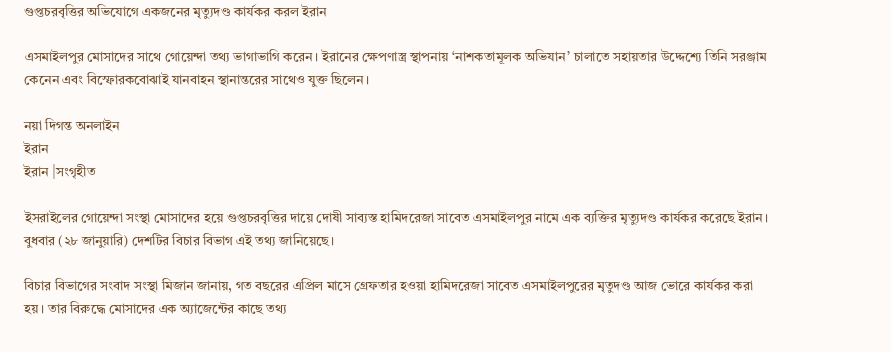গুপ্তচরবৃত্তির অভিযোগে একজনের মৃত্যুদণ্ড কার্যকর করল ইরান

এসমাইলপুর মোসাদের সাথে গোয়েন্দা তথ্য ভাগাভাগি করেন। ইরানের ক্ষেপণাস্ত্র স্থাপনায় ‘নাশকতামূলক অভিযান’ চালাতে সহায়তার উদ্দেশ্যে তিনি সরঞ্জাম কেনেন এবং বিস্ফোরকবোঝাই যানবাহন স্থানান্তরের সাথেও যুক্ত ছিলেন।

নয়া দিগন্ত অনলাইন
ইরান
ইরান |সংগৃহীত

ইসরাইলের গোয়েন্দা সংস্থা মোসাদের হয়ে গুপ্তচরবৃত্তির দায়ে দোষী সাব্যস্ত হামিদরেজা সাবেত এসমাইলপুর নামে এক ব্যক্তির মৃত্যুদণ্ড কার্যকর করেছে ইরান। বুধবার (২৮ জানুয়ারি) দেশটির বিচার বিভাগ এই তথ্য জানিয়েছে।

বিচার বিভাগের সংবাদ সংস্থা মিজান জানায়, গত বছরের এপ্রিল মাসে গ্রেফতার হওয়া হামিদরেজা সাবেত এসমাইলপুরের মৃতুদণ্ড আজ ভোরে কার্যকর করা হয়। তার বিরুদ্ধে মোসাদের এক অ্যাজেন্টের কাছে তথ্য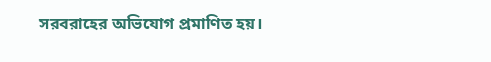সরবরাহের অভিযোগ প্রমাণিত হয়।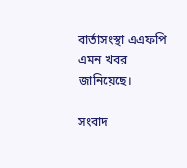বার্তাসংস্থা এএফপি এমন খবর জানিয়েছে।

সংবাদ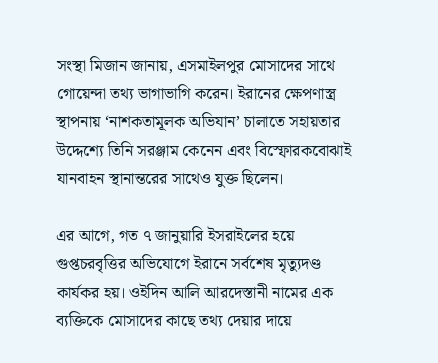সংস্থা মিজান জানায়, এসমাইলপুর মোসাদের সাথে গোয়েন্দা তথ্য ভাগাভাগি করেন। ইরানের ক্ষেপণাস্ত্র স্থাপনায় ‘নাশকতামূলক অভিযান’ চালাতে সহায়তার উদ্দেশ্যে তিনি সরঞ্জাম কেনেন এবং বিস্ফোরকবোঝাই যানবাহন স্থানান্তরের সাথেও যুক্ত ছিলেন।

এর আগে, গত ৭ জানুয়ারি ইসরাইলের হয়ে গুপ্তচরবৃত্তির অভিযোগে ইরানে সর্বশেষ মৃত্যুদণ্ড কার্যকর হয়। ওইদিন আলি আরদেস্তানী নামের এক ব্যক্তিকে মোসাদের কাছে তথ্য দেয়ার দায়ে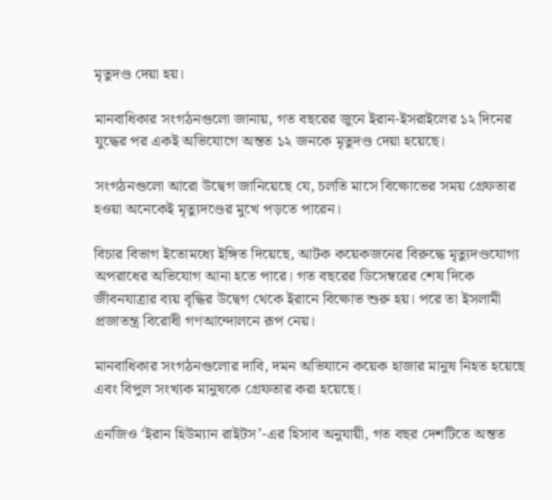মৃতুদণ্ড দেয়া হয়।

মানবাধিকার সংগঠনগুলো জানায়, গত বছরের জুনে ইরান-ইসরাইলের ১২ দিনের যুদ্ধের পর একই অভিযোগে অন্তত ১২ জনকে মৃতুদণ্ড দেয়া হয়েছে।

সংগঠনগুলো আরো উদ্বেগ জানিয়েছে যে, চলতি মাসে বিক্ষোভের সময় গ্রেফতার হওয়া অনেকেই মৃত্যুদণ্ডের মুখে পড়তে পারেন।

বিচার বিভাগ ইতোমধ্যে ইঙ্গিত দিয়েছে, আটক কয়েকজনের বিরুদ্ধে মৃত্যুদণ্ডযোগ্য অপরাধের অভিযোগ আনা হতে পারে। গত বছরের ডিসেম্বরের শেষ দিকে জীবনযাত্রার ব্যয় বৃদ্ধির উদ্বেগ থেকে ইরানে বিক্ষোভ শুরু হয়। পরে তা ইসলামী প্রজাতন্ত্র বিরোধী গণআন্দোলনে রূপ নেয়।

মানবাধিকার সংগঠনগুলোর দাবি, দমন অভিযানে কয়েক হাজার মানুষ নিহত হয়েছে এবং বিপুল সংখ্যক মানুষকে গ্রেফতার করা হয়েছে।

এনজিও ‘ইরান হিউম্যান রাইটস’-এর হিসাব অনুযায়ী, গত বছর দেশটিতে অন্তত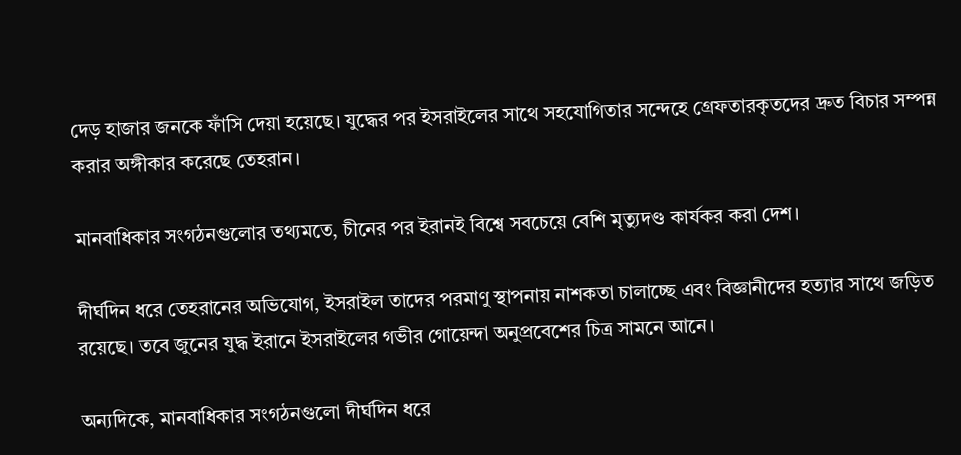দেড় হাজার জনকে ফাঁসি দেয়া হয়েছে। যুদ্ধের পর ইসরাইলের সাথে সহযোগিতার সন্দেহে গ্রেফতারকৃতদের দ্রুত বিচার সম্পন্ন করার অঙ্গীকার করেছে তেহরান।

মানবাধিকার সংগঠনগুলোর তথ্যমতে, চীনের পর ইরানই বিশ্বে সবচেয়ে বেশি মৃত্যুদণ্ড কার্যকর করা দেশ।

দীর্ঘদিন ধরে তেহরানের অভিযোগ, ইসরাইল তাদের পরমাণু স্থাপনায় নাশকতা চালাচ্ছে এবং বিজ্ঞানীদের হত্যার সাথে জড়িত রয়েছে। তবে জুনের যুদ্ধ ইরানে ইসরাইলের গভীর গোয়েন্দা অনুপ্রবেশের চিত্র সামনে আনে।

অন্যদিকে, মানবাধিকার সংগঠনগুলো দীর্ঘদিন ধরে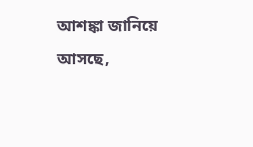আশঙ্কা জানিয়ে আসছে,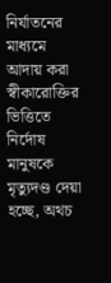নির্যাতনের মাধ্যমে আদায় করা স্বীকারোক্তির ভিত্তিতে নির্দোষ মানুষকে মৃত্যুদণ্ড দেয়া হচ্ছে, অথচ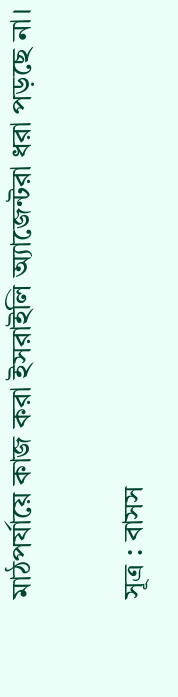মাঠপর্যায়ে কাজ করা ইসরাইলি অ্যাজেন্টরা ধরা পড়ছে না।

সূত্র : বাসস